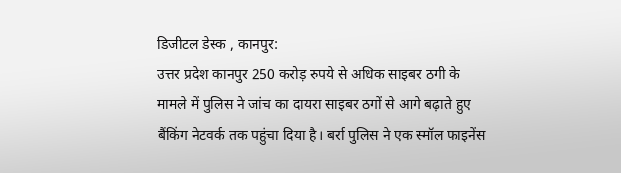डिजीटल डेस्क , कानपुर:
उत्तर प्रदेश कानपुर 250 करोड़ रुपये से अधिक साइबर ठगी के मामले में पुलिस ने जांच का दायरा साइबर ठगों से आगे बढ़ाते हुए बैंकिंग नेटवर्क तक पहुंचा दिया है। बर्रा पुलिस ने एक स्मॉल फाइनेंस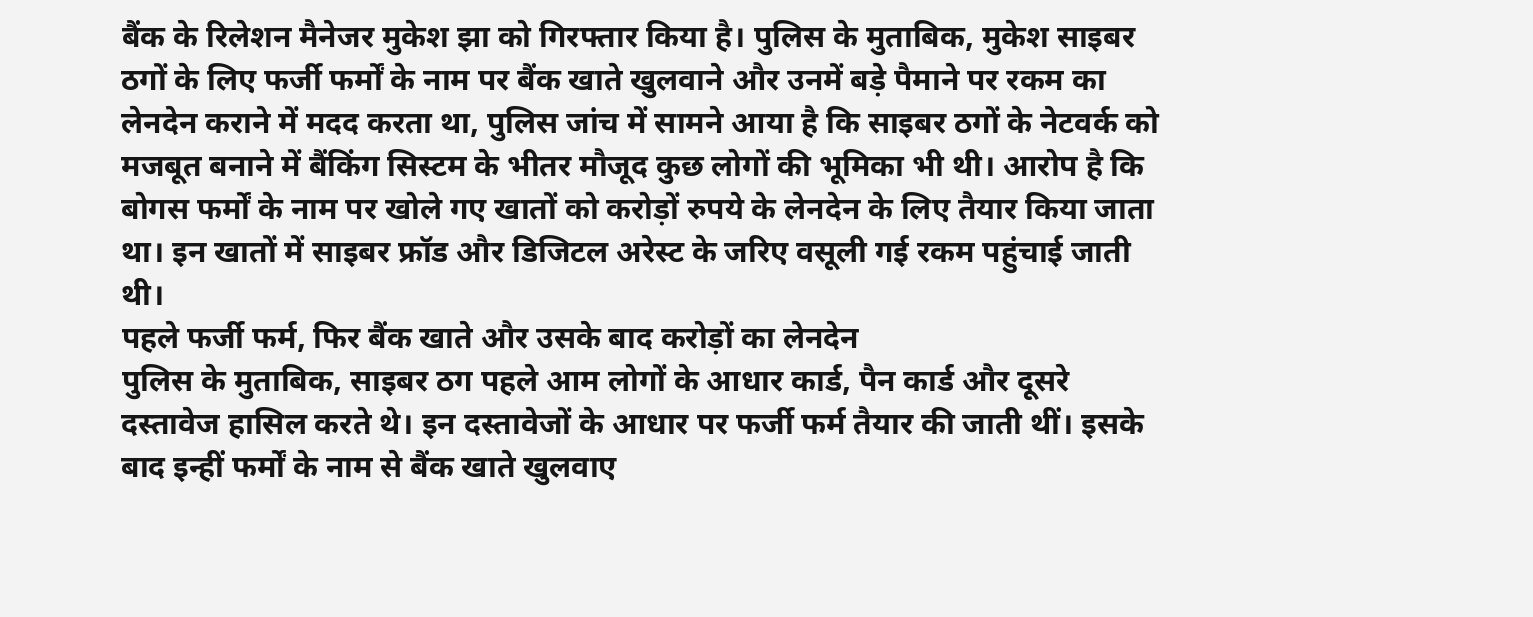बैंक के रिलेशन मैनेजर मुकेश झा को गिरफ्तार किया है। पुलिस के मुताबिक, मुकेश साइबर ठगों के लिए फर्जी फर्मों के नाम पर बैंक खाते खुलवाने और उनमें बड़े पैमाने पर रकम का लेनदेन कराने में मदद करता था, पुलिस जांच में सामने आया है कि साइबर ठगों के नेटवर्क को मजबूत बनाने में बैंकिंग सिस्टम के भीतर मौजूद कुछ लोगों की भूमिका भी थी। आरोप है कि बोगस फर्मों के नाम पर खोले गए खातों को करोड़ों रुपये के लेनदेन के लिए तैयार किया जाता था। इन खातों में साइबर फ्रॉड और डिजिटल अरेस्ट के जरिए वसूली गई रकम पहुंचाई जाती थी।
पहले फर्जी फर्म, फिर बैंक खाते और उसके बाद करोड़ों का लेनदेन
पुलिस के मुताबिक, साइबर ठग पहले आम लोगों के आधार कार्ड, पैन कार्ड और दूसरे दस्तावेज हासिल करते थे। इन दस्तावेजों के आधार पर फर्जी फर्म तैयार की जाती थीं। इसके बाद इन्हीं फर्मों के नाम से बैंक खाते खुलवाए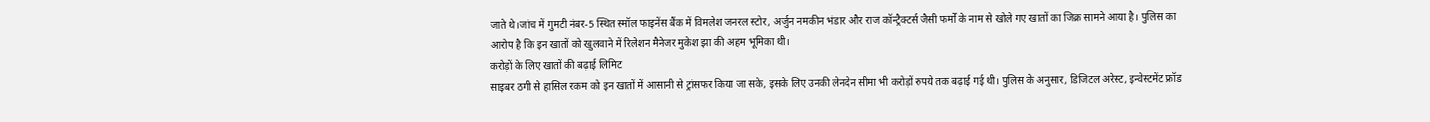जाते थे।जांच में गुमटी नंबर-5 स्थित स्मॉल फाइनेंस बैंक में विमलेश जनरल स्टोर, अर्जुन नमकीन भंडार और राज कॉन्ट्रैक्टर्स जैसी फर्मों के नाम से खोले गए खातों का जिक्र सामने आया है। पुलिस का आरोप है कि इन खातों को खुलवाने में रिलेशन मैनेजर मुकेश झा की अहम भूमिका थी।
करोड़ों के लिए खातों की बढ़ाई लिमिट
साइबर ठगी से हासिल रकम को इन खातों में आसानी से ट्रांसफर किया जा सके, इसके लिए उनकी लेनदेन सीमा भी करोड़ों रुपये तक बढ़ाई गई थी। पुलिस के अनुसार, डिजिटल अरेस्ट, इन्वेस्टमेंट फ्रॉड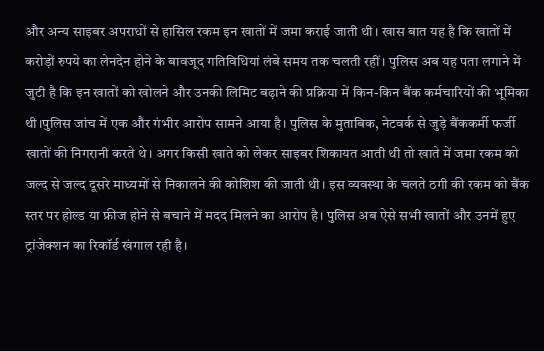और अन्य साइबर अपराधों से हासिल रकम इन खातों में जमा कराई जाती थी। खास बात यह है कि खातों में करोड़ों रुपये का लेनदेन होने के बावजूद गतिविधियां लंबे समय तक चलती रहीं। पुलिस अब यह पता लगाने में जुटी है कि इन खातों को खोलने और उनकी लिमिट बढ़ाने की प्रक्रिया में किन-किन बैंक कर्मचारियों की भूमिका थी।पुलिस जांच में एक और गंभीर आरोप सामने आया है। पुलिस के मुताबिक, नेटवर्क से जुड़े बैंककर्मी फर्जी खातों की निगरानी करते थे। अगर किसी खाते को लेकर साइबर शिकायत आती थी तो खाते में जमा रकम को जल्द से जल्द दूसरे माध्यमों से निकालने की कोशिश की जाती थी। इस व्यवस्था के चलते ठगी की रकम को बैंक स्तर पर होल्ड या फ्रीज होने से बचाने में मदद मिलने का आरोप है। पुलिस अब ऐसे सभी खातों और उनमें हुए ट्रांजेक्शन का रिकॉर्ड खंगाल रही है।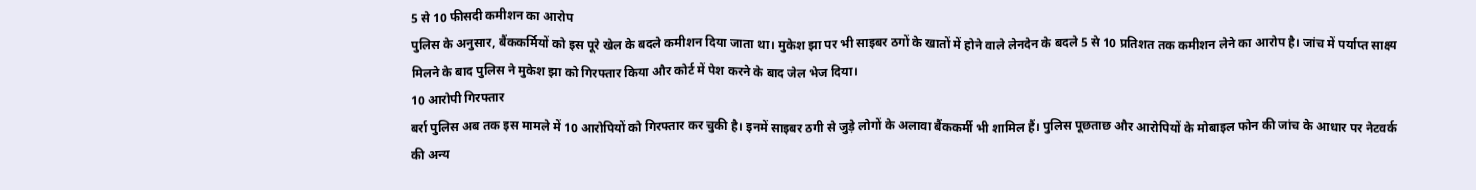5 से 10 फीसदी कमीशन का आरोप
पुलिस के अनुसार, बैंककर्मियों को इस पूरे खेल के बदले कमीशन दिया जाता था। मुकेश झा पर भी साइबर ठगों के खातों में होने वाले लेनदेन के बदले 5 से 10 प्रतिशत तक कमीशन लेने का आरोप है। जांच में पर्याप्त साक्ष्य मिलने के बाद पुलिस ने मुकेश झा को गिरफ्तार किया और कोर्ट में पेश करने के बाद जेल भेज दिया।
10 आरोपी गिरफ्तार
बर्रा पुलिस अब तक इस मामले में 10 आरोपियों को गिरफ्तार कर चुकी है। इनमें साइबर ठगी से जुड़े लोगों के अलावा बैंककर्मी भी शामिल हैं। पुलिस पूछताछ और आरोपियों के मोबाइल फोन की जांच के आधार पर नेटवर्क की अन्य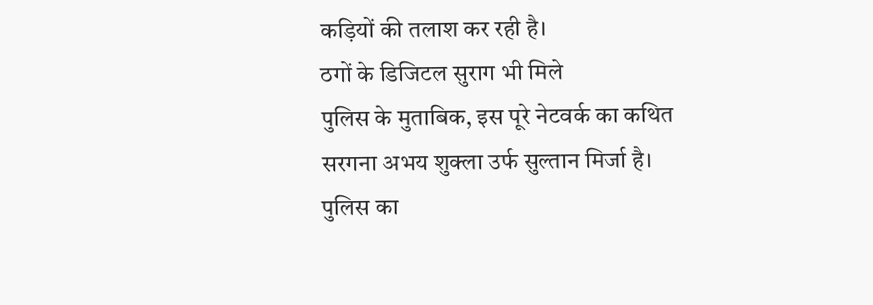कड़ियों की तलाश कर रही है।
ठगों के डिजिटल सुराग भी मिले
पुलिस के मुताबिक, इस पूरे नेटवर्क का कथित सरगना अभय शुक्ला उर्फ सुल्तान मिर्जा है। पुलिस का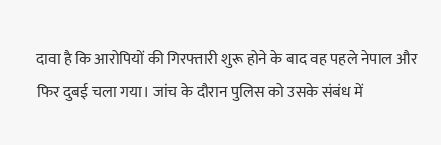दावा है कि आरोपियों की गिरफ्तारी शुरू होने के बाद वह पहले नेपाल और फिर दुबई चला गया। जांच के दौरान पुलिस को उसके संबंध में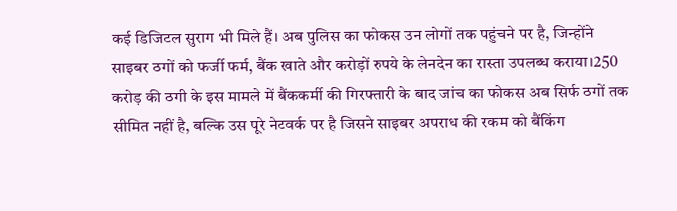कई डिजिटल सुराग भी मिले हैं। अब पुलिस का फोकस उन लोगों तक पहुंचने पर है, जिन्होंने साइबर ठगों को फर्जी फर्म, बैंक खाते और करोड़ों रुपये के लेनदेन का रास्ता उपलब्ध कराया।250 करोड़ की ठगी के इस मामले में बैंककर्मी की गिरफ्तारी के बाद जांच का फोकस अब सिर्फ ठगों तक सीमित नहीं है, बल्कि उस पूरे नेटवर्क पर है जिसने साइबर अपराध की रकम को बैंकिंग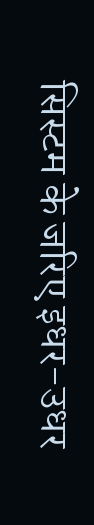सिस्टम के जरिए इधर-उधर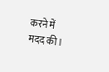करने में मदद की।